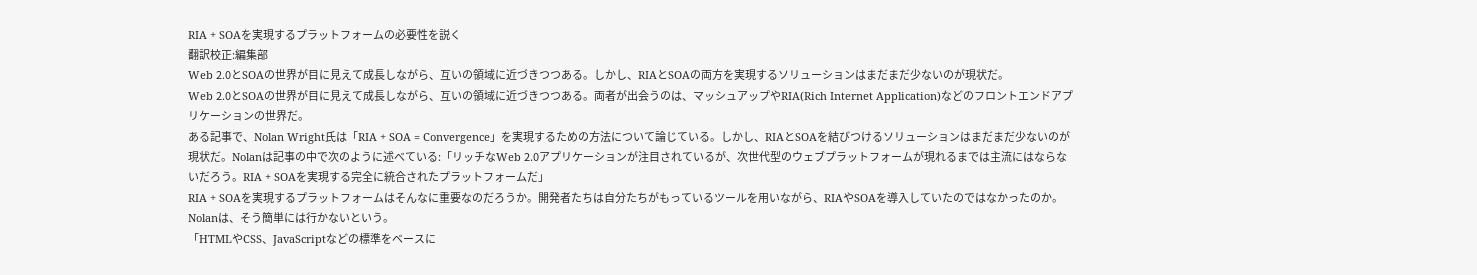RIA + SOAを実現するプラットフォームの必要性を説く
翻訳校正:編集部
Web 2.0とSOAの世界が目に見えて成長しながら、互いの領域に近づきつつある。しかし、RIAとSOAの両方を実現するソリューションはまだまだ少ないのが現状だ。
Web 2.0とSOAの世界が目に見えて成長しながら、互いの領域に近づきつつある。両者が出会うのは、マッシュアップやRIA(Rich Internet Application)などのフロントエンドアプリケーションの世界だ。
ある記事で、Nolan Wright氏は「RIA + SOA = Convergence」を実現するための方法について論じている。しかし、RIAとSOAを結びつけるソリューションはまだまだ少ないのが現状だ。Nolanは記事の中で次のように述べている:「リッチなWeb 2.0アプリケーションが注目されているが、次世代型のウェブプラットフォームが現れるまでは主流にはならないだろう。RIA + SOAを実現する完全に統合されたプラットフォームだ」
RIA + SOAを実現するプラットフォームはそんなに重要なのだろうか。開発者たちは自分たちがもっているツールを用いながら、RIAやSOAを導入していたのではなかったのか。Nolanは、そう簡単には行かないという。
「HTMLやCSS、JavaScriptなどの標準をベースに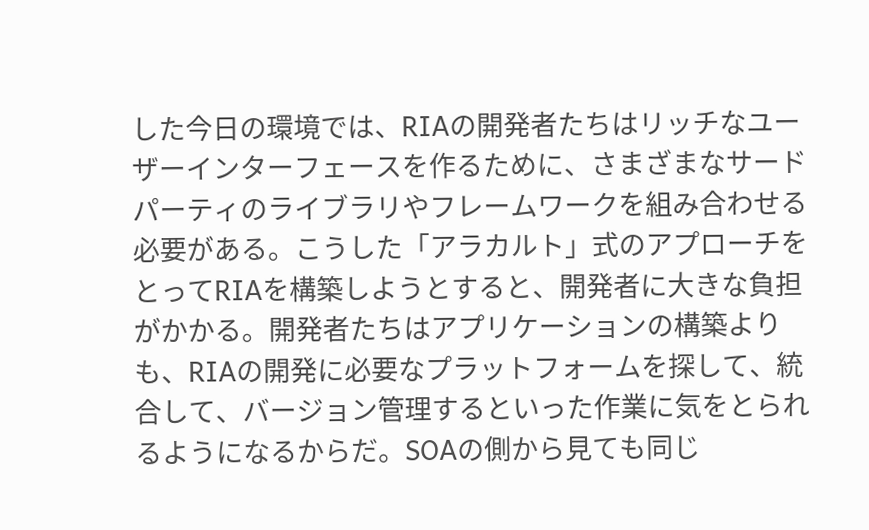した今日の環境では、RIAの開発者たちはリッチなユーザーインターフェースを作るために、さまざまなサードパーティのライブラリやフレームワークを組み合わせる必要がある。こうした「アラカルト」式のアプローチをとってRIAを構築しようとすると、開発者に大きな負担がかかる。開発者たちはアプリケーションの構築よりも、RIAの開発に必要なプラットフォームを探して、統合して、バージョン管理するといった作業に気をとられるようになるからだ。SOAの側から見ても同じ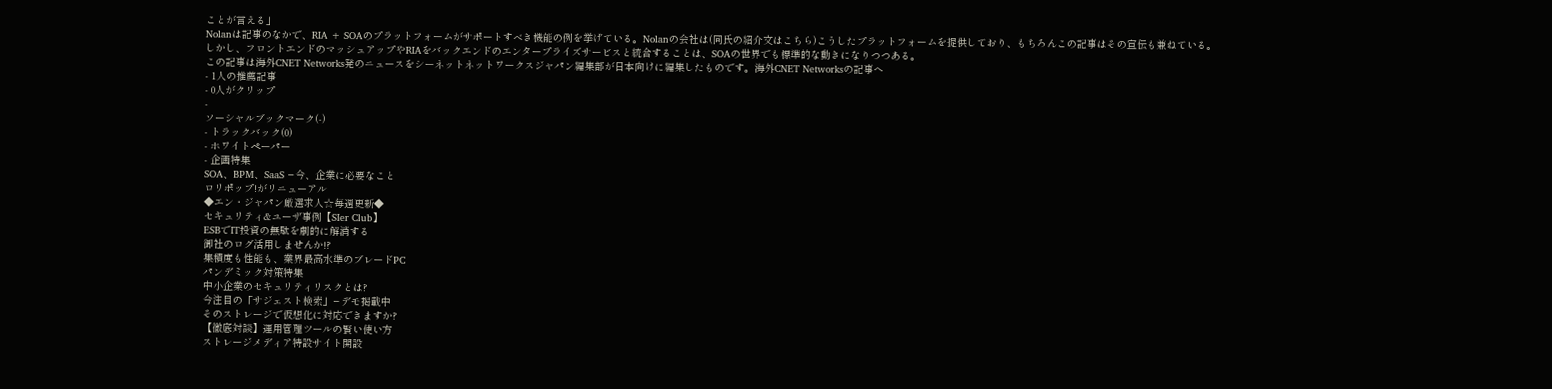ことが言える」
Nolanは記事のなかで、RIA + SOAのプラットフォームがサポートすべき機能の例を挙げている。Nolanの会社は(同氏の紹介文はこちら)こうしたプラットフォームを提供しており、もちろんこの記事はその宣伝も兼ねている。
しかし、フロントエンドのマッシュアップやRIAをバックエンドのエンタープライズサービスと統合することは、SOAの世界でも標準的な動きになりつつある。
この記事は海外CNET Networks発のニュースをシーネットネットワークスジャパン編集部が日本向けに編集したものです。海外CNET Networksの記事へ
- 1人の推薦記事
- 0人がクリップ
-
ソーシャルブックマーク(-)
- トラックバック(0)
- ホワイトペーパー
- 企画特集
SOA、BPM、SaaS −今、企業に必要なこと
ロリポップ!がリニューアル
◆エン・ジャパン厳選求人☆毎週更新◆
セキュリティ&ユーザ事例【SIer Club】
ESBでIT投資の無駄を劇的に解消する
御社のログ活用しませんか!?
集積度も性能も、業界最高水準のブレードPC
パンデミック対策特集
中小企業のセキュリティリスクとは?
今注目の「サジェスト検索」−デモ掲載中
そのストレージで仮想化に対応できますか?
【徹底対談】運用管理ツールの賢い使い方
ストレージメディア特設サイト開設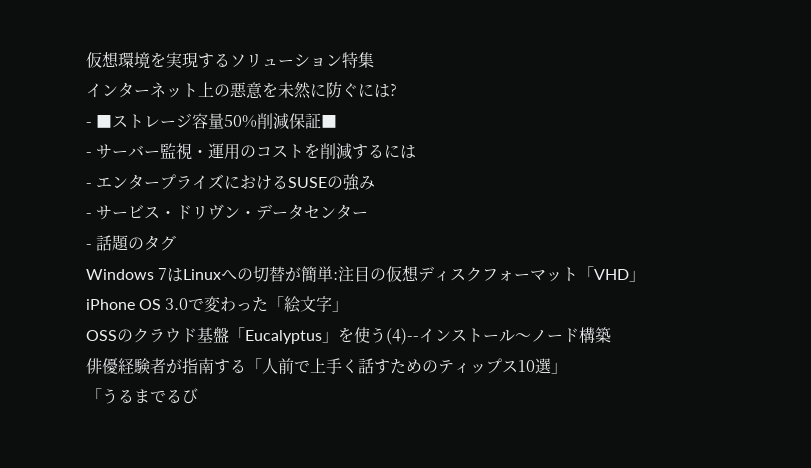仮想環境を実現するソリューション特集
インターネット上の悪意を未然に防ぐには?
- ■ストレージ容量50%削減保証■
- サーバー監視・運用のコストを削減するには
- エンタープライズにおけるSUSEの強み
- サービス・ドリヴン・データセンター
- 話題のタグ
Windows 7はLinuxへの切替が簡単:注目の仮想ディスクフォーマット「VHD」
iPhone OS 3.0で変わった「絵文字」
OSSのクラウド基盤「Eucalyptus」を使う(4)--インストール〜ノード構築
俳優経験者が指南する「人前で上手く話すためのティップス10選」
「うるまでるび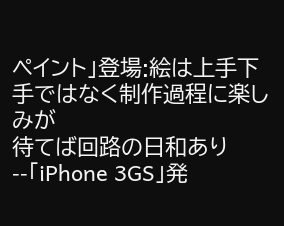ペイント」登場:絵は上手下手ではなく制作過程に楽しみが
待てば回路の日和あり--「iPhone 3GS」発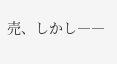売、しかし――